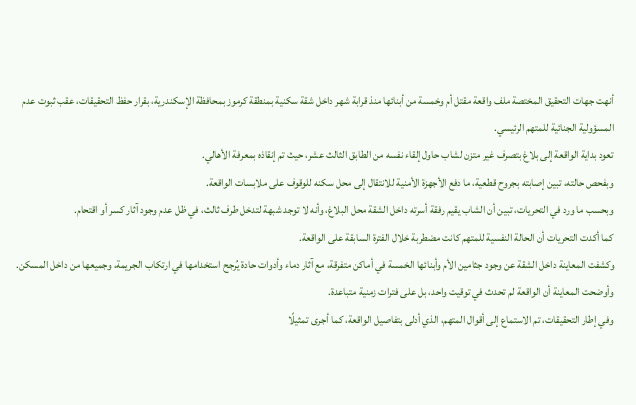أنهت جهات التحقيق المختصة ملف واقعة مقتل أم وخمسة من أبنائها منذ قرابة شهر داخل شقة سكنية بمنطقة كرموز بمحافظة الإسكندرية، بقرار حفظ التحقيقات، عقب ثبوت عدم المسؤولية الجنائية للمتهم الرئيسي.
تعود بداية الواقعة إلى بلاغ بتصرف غير متزن لشاب حاول إلقاء نفسه من الطابق الثالث عشر، حيث تم إنقاذه بمعرفة الأهالي.
وبفحص حالته، تبين إصابته بجروح قطعية، ما دفع الأجهزة الأمنية للانتقال إلى محل سكنه للوقوف على ملابسات الواقعة.
وبحسب ما ورد في التحريات، تبين أن الشاب يقيم رفقة أسرته داخل الشقة محل البلاغ، وأنه لا توجد شبهة لتدخل طرف ثالث، في ظل عدم وجود آثار كسر أو اقتحام.
كما أكدت التحريات أن الحالة النفسية للمتهم كانت مضطربة خلال الفترة السابقة على الواقعة.
وكشفت المعاينة داخل الشقة عن وجود جثامين الأم وأبنائها الخمسة في أماكن متفرقة، مع آثار دماء وأدوات حادة يُرجح استخدامها في ارتكاب الجريمة، وجميعها من داخل المسكن.
وأوضحت المعاينة أن الواقعة لم تحدث في توقيت واحد، بل على فترات زمنية متباعدة.
وفي إطار التحقيقات، تم الاستماع إلى أقوال المتهم، الذي أدلى بتفاصيل الواقعة، كما أجرى تمثيلًا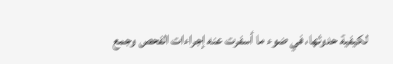لكيفية حدوثها، في ضوء ما أسفرت عنه إجراءات الفحص وجمع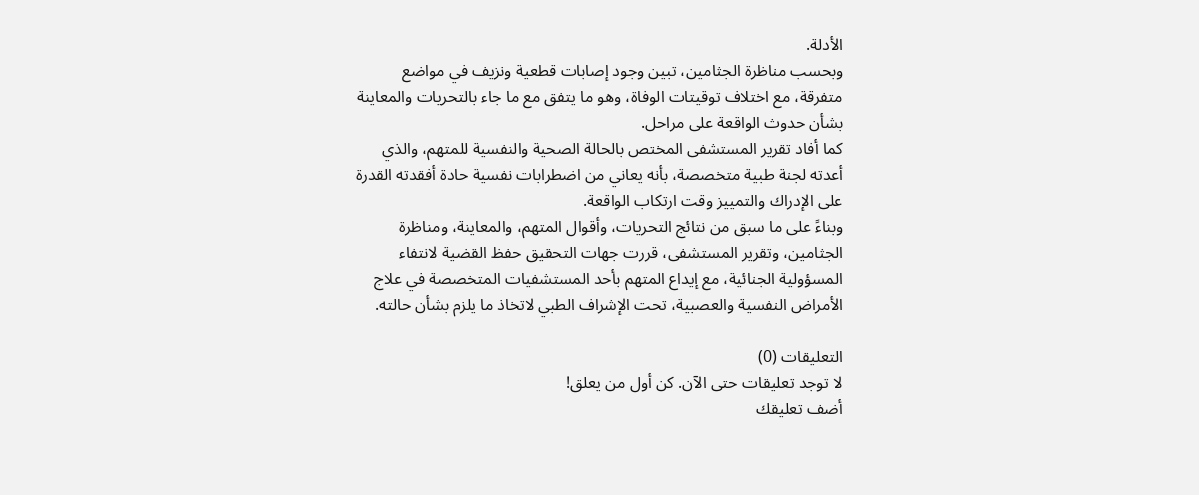الأدلة.
وبحسب مناظرة الجثامين، تبين وجود إصابات قطعية ونزيف في مواضع متفرقة، مع اختلاف توقيتات الوفاة، وهو ما يتفق مع ما جاء بالتحريات والمعاينة بشأن حدوث الواقعة على مراحل.
كما أفاد تقرير المستشفى المختص بالحالة الصحية والنفسية للمتهم، والذي أعدته لجنة طبية متخصصة، بأنه يعاني من اضطرابات نفسية حادة أفقدته القدرة على الإدراك والتمييز وقت ارتكاب الواقعة.
وبناءً على ما سبق من نتائج التحريات، وأقوال المتهم، والمعاينة، ومناظرة الجثامين، وتقرير المستشفى، قررت جهات التحقيق حفظ القضية لانتفاء المسؤولية الجنائية، مع إيداع المتهم بأحد المستشفيات المتخصصة في علاج الأمراض النفسية والعصبية، تحت الإشراف الطبي لاتخاذ ما يلزم بشأن حالته.

التعليقات (0)
لا توجد تعليقات حتى الآن. كن أول من يعلق!
أضف تعليقك